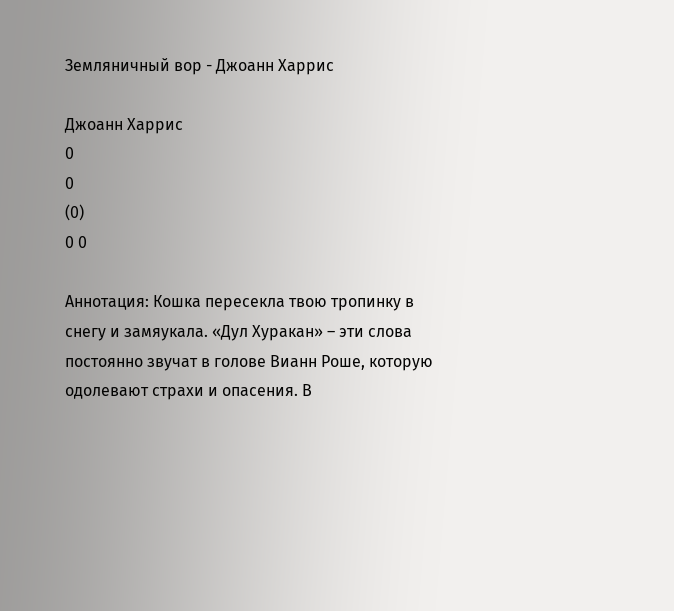Земляничный вор - Джоанн Харрис

Джоанн Харрис
0
0
(0)
0 0

Аннотация: Кошка пересекла твою тропинку в снегу и замяукала. «Дул Хуракан» – эти слова постоянно звучат в голове Вианн Роше, которую одолевают страхи и опасения. В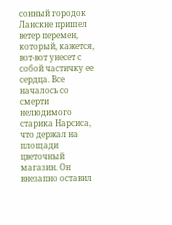сонный городок Ланскне пришел ветер перемен, который, кажется, вот-вот унесет с собой частичку ее сердца. Все началось со смерти нелюдимого старика Нарсиса, что держал на площади цветочный магазин. Он внезапно оставил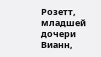Розетт, младшей дочери Вианн,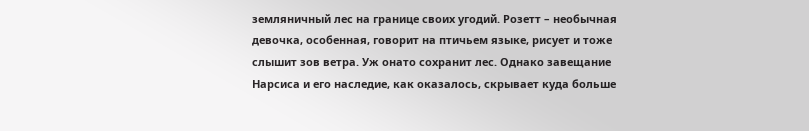земляничный лес на границе своих угодий. Розетт – необычная девочка, особенная, говорит на птичьем языке, рисует и тоже слышит зов ветра. Уж онато сохранит лес. Однако завещание Нарсиса и его наследие, как оказалось, скрывает куда больше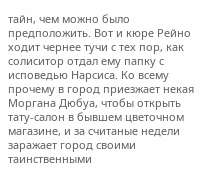тайн, чем можно было предположить. Вот и кюре Рейно ходит чернее тучи с тех пор, как солиситор отдал ему папку с исповедью Нарсиса. Ко всему прочему в город приезжает некая Моргана Дюбуа, чтобы открыть тату-салон в бывшем цветочном магазине, и за считаные недели заражает город своими таинственными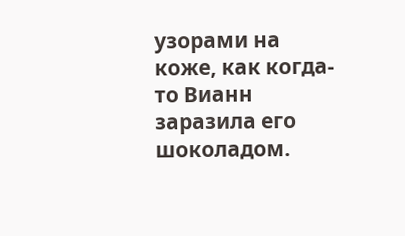узорами на коже, как когда-то Вианн заразила его шоколадом.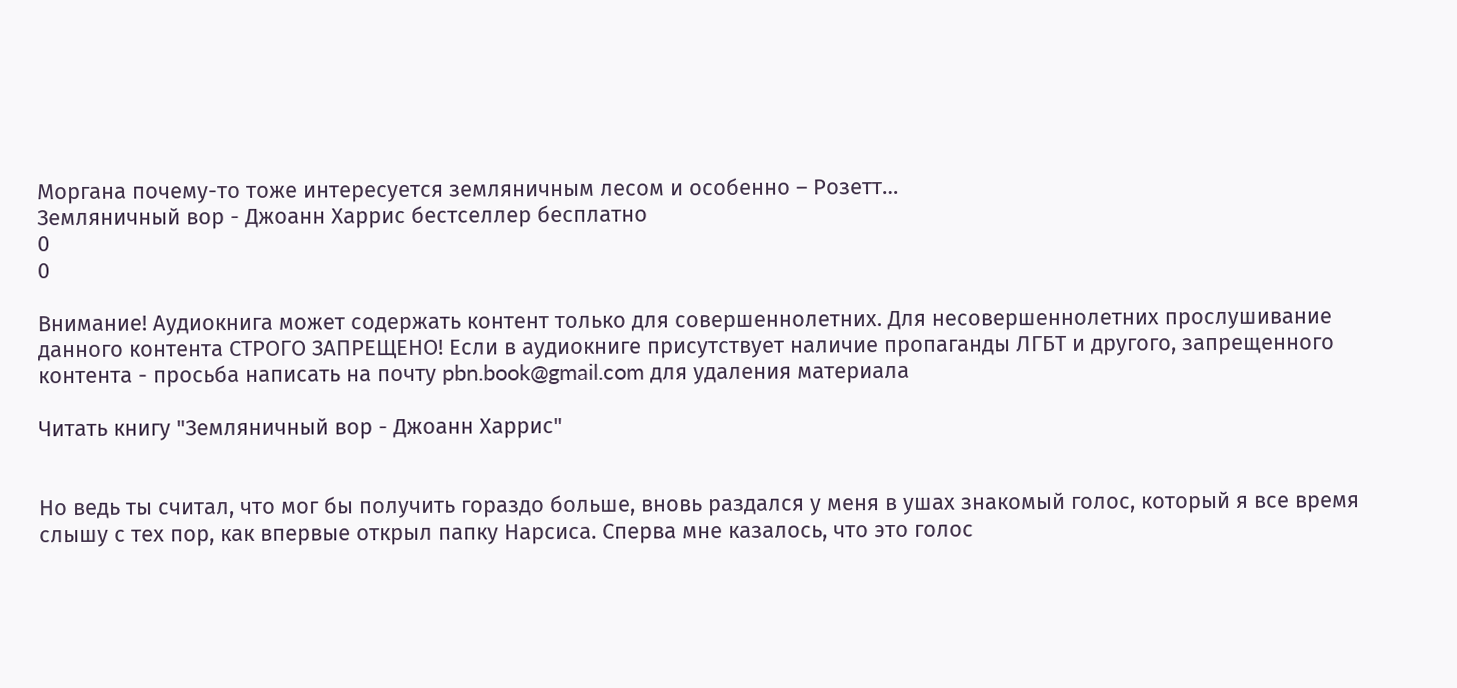Моргана почему-то тоже интересуется земляничным лесом и особенно – Розетт…
Земляничный вор - Джоанн Харрис бестселлер бесплатно
0
0

Внимание! Аудиокнига может содержать контент только для совершеннолетних. Для несовершеннолетних прослушивание данного контента СТРОГО ЗАПРЕЩЕНО! Если в аудиокниге присутствует наличие пропаганды ЛГБТ и другого, запрещенного контента - просьба написать на почту pbn.book@gmail.com для удаления материала

Читать книгу "Земляничный вор - Джоанн Харрис"


Но ведь ты считал, что мог бы получить гораздо больше, вновь раздался у меня в ушах знакомый голос, который я все время слышу с тех пор, как впервые открыл папку Нарсиса. Сперва мне казалось, что это голос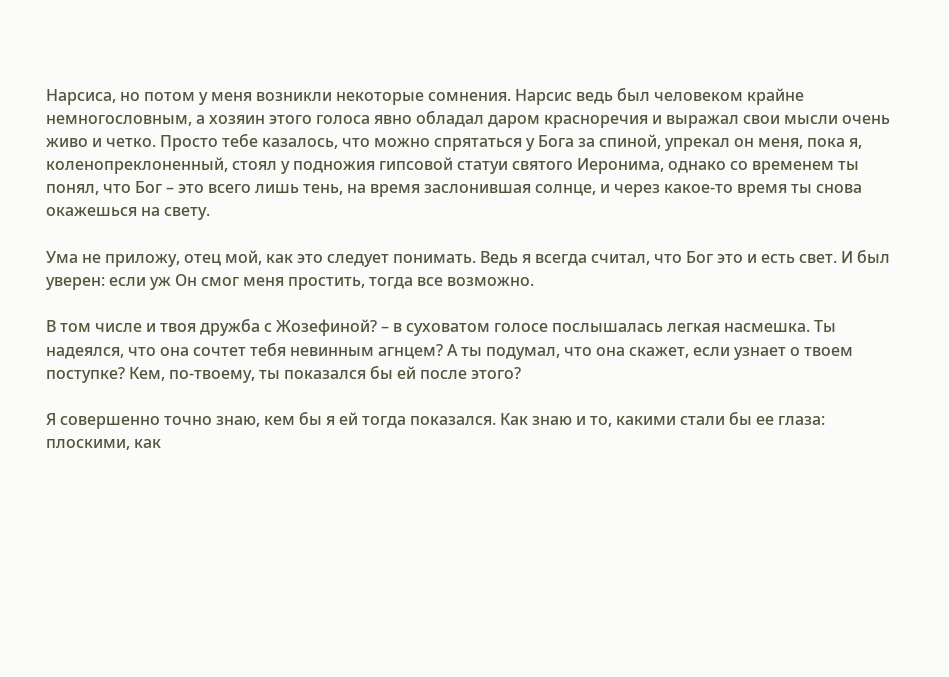Нарсиса, но потом у меня возникли некоторые сомнения. Нарсис ведь был человеком крайне немногословным, а хозяин этого голоса явно обладал даром красноречия и выражал свои мысли очень живо и четко. Просто тебе казалось, что можно спрятаться у Бога за спиной, упрекал он меня, пока я, коленопреклоненный, стоял у подножия гипсовой статуи святого Иеронима, однако со временем ты понял, что Бог – это всего лишь тень, на время заслонившая солнце, и через какое-то время ты снова окажешься на свету.

Ума не приложу, отец мой, как это следует понимать. Ведь я всегда считал, что Бог это и есть свет. И был уверен: если уж Он смог меня простить, тогда все возможно.

В том числе и твоя дружба с Жозефиной? – в суховатом голосе послышалась легкая насмешка. Ты надеялся, что она сочтет тебя невинным агнцем? А ты подумал, что она скажет, если узнает о твоем поступке? Кем, по-твоему, ты показался бы ей после этого?

Я совершенно точно знаю, кем бы я ей тогда показался. Как знаю и то, какими стали бы ее глаза: плоскими, как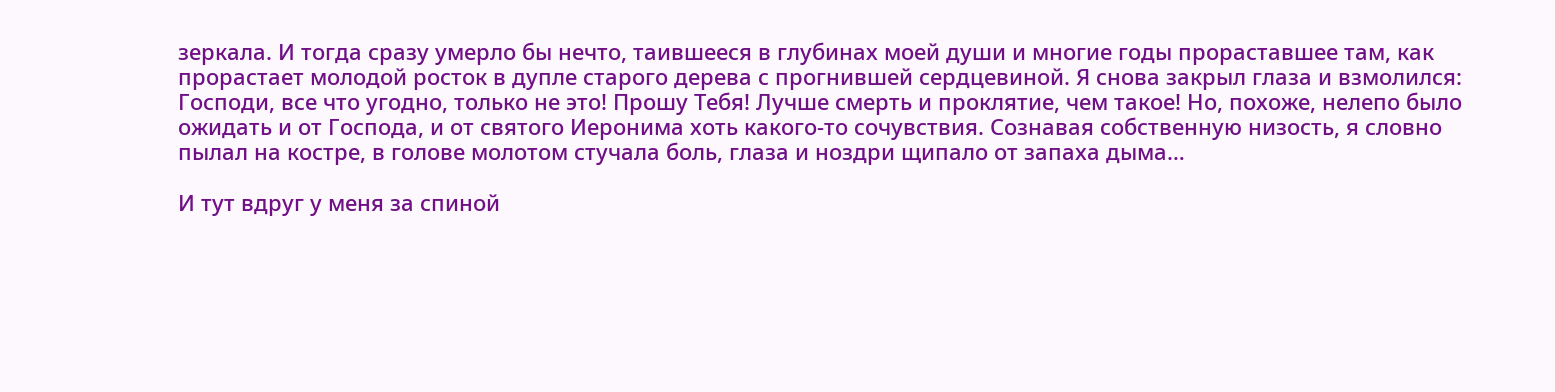зеркала. И тогда сразу умерло бы нечто, таившееся в глубинах моей души и многие годы прораставшее там, как прорастает молодой росток в дупле старого дерева с прогнившей сердцевиной. Я снова закрыл глаза и взмолился: Господи, все что угодно, только не это! Прошу Тебя! Лучше смерть и проклятие, чем такое! Но, похоже, нелепо было ожидать и от Господа, и от святого Иеронима хоть какого-то сочувствия. Сознавая собственную низость, я словно пылал на костре, в голове молотом стучала боль, глаза и ноздри щипало от запаха дыма…

И тут вдруг у меня за спиной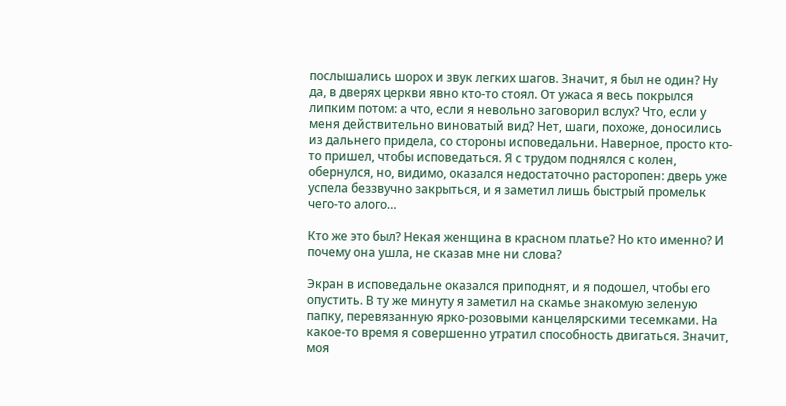послышались шорох и звук легких шагов. Значит, я был не один? Ну да, в дверях церкви явно кто-то стоял. От ужаса я весь покрылся липким потом: а что, если я невольно заговорил вслух? Что, если у меня действительно виноватый вид? Нет, шаги, похоже, доносились из дальнего придела, со стороны исповедальни. Наверное, просто кто-то пришел, чтобы исповедаться. Я с трудом поднялся с колен, обернулся, но, видимо, оказался недостаточно расторопен: дверь уже успела беззвучно закрыться, и я заметил лишь быстрый промельк чего-то алого…

Кто же это был? Некая женщина в красном платье? Но кто именно? И почему она ушла, не сказав мне ни слова?

Экран в исповедальне оказался приподнят, и я подошел, чтобы его опустить. В ту же минуту я заметил на скамье знакомую зеленую папку, перевязанную ярко-розовыми канцелярскими тесемками. На какое-то время я совершенно утратил способность двигаться. Значит, моя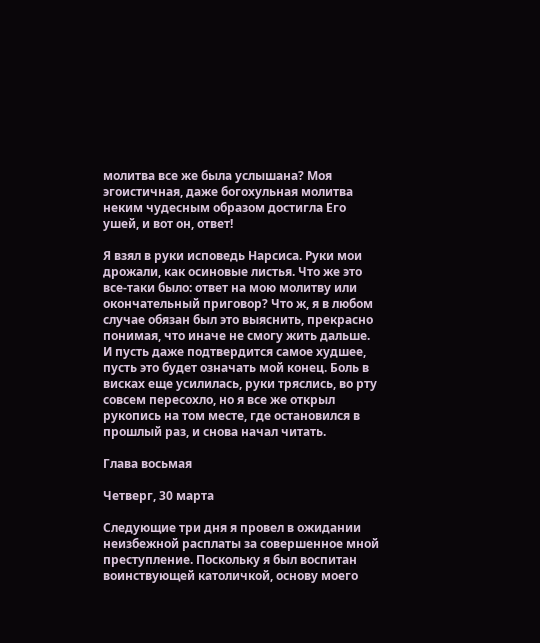молитва все же была услышана? Моя эгоистичная, даже богохульная молитва неким чудесным образом достигла Его ушей, и вот он, ответ!

Я взял в руки исповедь Нарсиса. Руки мои дрожали, как осиновые листья. Что же это все-таки было: ответ на мою молитву или окончательный приговор? Что ж, я в любом случае обязан был это выяснить, прекрасно понимая, что иначе не смогу жить дальше. И пусть даже подтвердится самое худшее, пусть это будет означать мой конец. Боль в висках еще усилилась, руки тряслись, во рту совсем пересохло, но я все же открыл рукопись на том месте, где остановился в прошлый раз, и снова начал читать.

Глава восьмая

Четверг, 30 марта

Следующие три дня я провел в ожидании неизбежной расплаты за совершенное мной преступление. Поскольку я был воспитан воинствующей католичкой, основу моего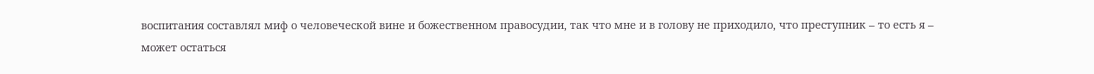воспитания составлял миф о человеческой вине и божественном правосудии, так что мне и в голову не приходило, что преступник – то есть я – может остаться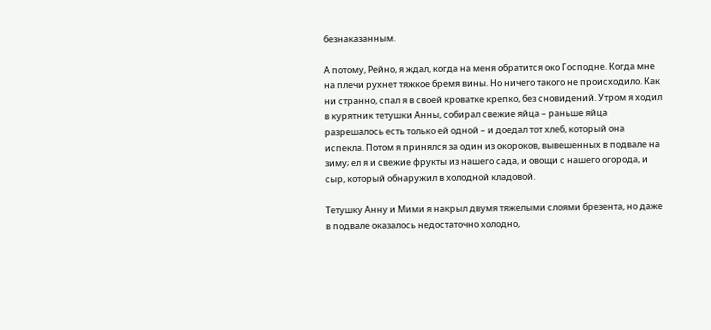безнаказанным.

А потому, Рейно, я ждал, когда на меня обратится око Господне. Когда мне на плечи рухнет тяжкое бремя вины. Но ничего такого не происходило. Как ни странно, спал я в своей кроватке крепко, без сновидений. Утром я ходил в курятник тетушки Анны, собирал свежие яйца – раньше яйца разрешалось есть только ей одной – и доедал тот хлеб, который она испекла. Потом я принялся за один из окороков, вывешенных в подвале на зиму; ел я и свежие фрукты из нашего сада, и овощи с нашего огорода, и сыр, который обнаружил в холодной кладовой.

Тетушку Анну и Мими я накрыл двумя тяжелыми слоями брезента, но даже в подвале оказалось недостаточно холодно,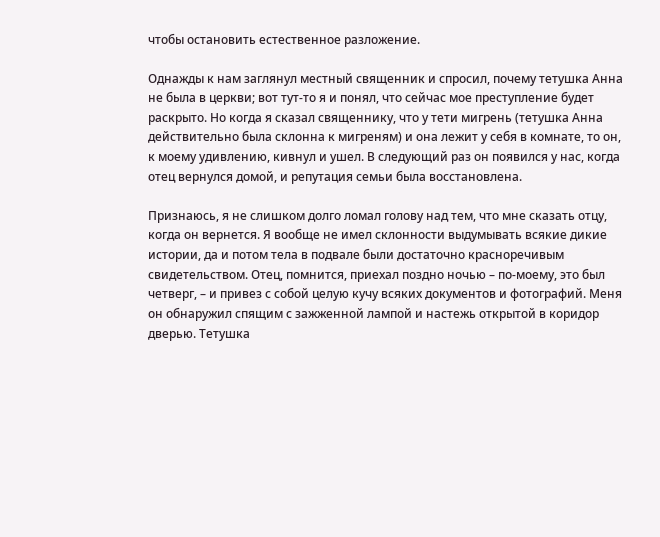чтобы остановить естественное разложение.

Однажды к нам заглянул местный священник и спросил, почему тетушка Анна не была в церкви; вот тут-то я и понял, что сейчас мое преступление будет раскрыто. Но когда я сказал священнику, что у тети мигрень (тетушка Анна действительно была склонна к мигреням) и она лежит у себя в комнате, то он, к моему удивлению, кивнул и ушел. В следующий раз он появился у нас, когда отец вернулся домой, и репутация семьи была восстановлена.

Признаюсь, я не слишком долго ломал голову над тем, что мне сказать отцу, когда он вернется. Я вообще не имел склонности выдумывать всякие дикие истории, да и потом тела в подвале были достаточно красноречивым свидетельством. Отец, помнится, приехал поздно ночью – по-моему, это был четверг, – и привез с собой целую кучу всяких документов и фотографий. Меня он обнаружил спящим с зажженной лампой и настежь открытой в коридор дверью. Тетушка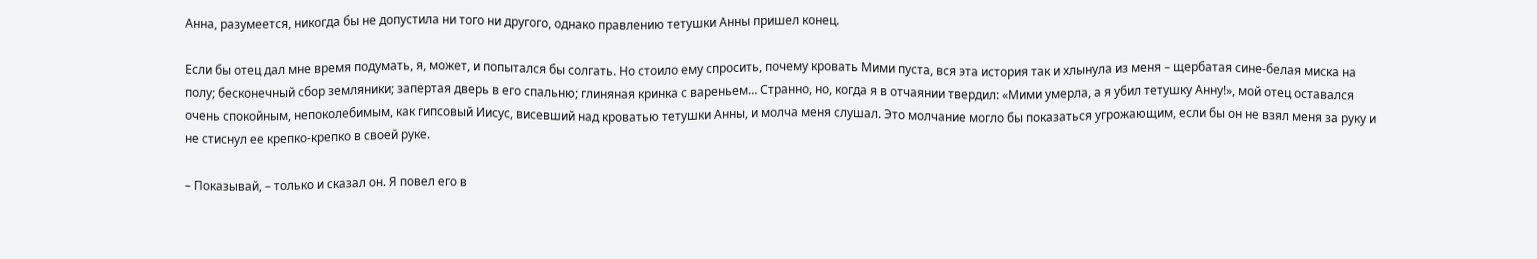Анна, разумеется, никогда бы не допустила ни того ни другого, однако правлению тетушки Анны пришел конец.

Если бы отец дал мне время подумать, я, может, и попытался бы солгать. Но стоило ему спросить, почему кровать Мими пуста, вся эта история так и хлынула из меня – щербатая сине-белая миска на полу; бесконечный сбор земляники; запертая дверь в его спальню; глиняная кринка с вареньем… Странно, но, когда я в отчаянии твердил: «Мими умерла, а я убил тетушку Анну!», мой отец оставался очень спокойным, непоколебимым, как гипсовый Иисус, висевший над кроватью тетушки Анны, и молча меня слушал. Это молчание могло бы показаться угрожающим, если бы он не взял меня за руку и не стиснул ее крепко-крепко в своей руке.

– Показывай, – только и сказал он. Я повел его в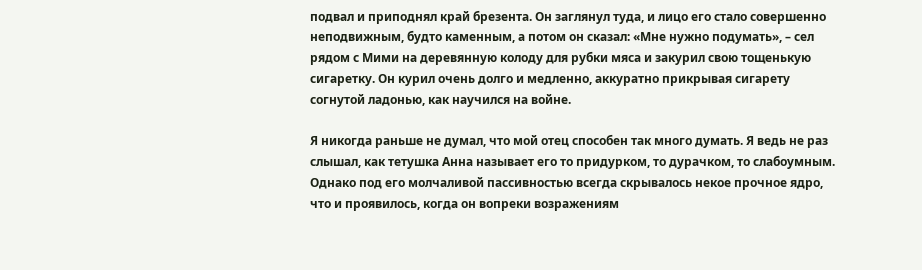подвал и приподнял край брезента. Он заглянул туда, и лицо его стало совершенно неподвижным, будто каменным, а потом он сказал: «Мне нужно подумать», – сел рядом с Мими на деревянную колоду для рубки мяса и закурил свою тощенькую сигаретку. Он курил очень долго и медленно, аккуратно прикрывая сигарету согнутой ладонью, как научился на войне.

Я никогда раньше не думал, что мой отец способен так много думать. Я ведь не раз слышал, как тетушка Анна называет его то придурком, то дурачком, то слабоумным. Однако под его молчаливой пассивностью всегда скрывалось некое прочное ядро, что и проявилось, когда он вопреки возражениям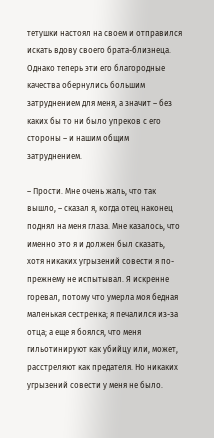тетушки настоял на своем и отправился искать вдову своего брата-близнеца. Однако теперь эти его благородные качества обернулись большим затруднением для меня, а значит – без каких бы то ни было упреков с его стороны – и нашим общим затруднением.

– Прости. Мне очень жаль, что так вышло, – сказал я, когда отец наконец поднял на меня глаза. Мне казалось, что именно это я и должен был сказать, хотя никаких угрызений совести я по-прежнему не испытывал. Я искренне горевал, потому что умерла моя бедная маленькая сестренка; я печалился из-за отца; а еще я боялся, что меня гильотинируют как убийцу или, может, расстреляют как предателя. Но никаких угрызений совести у меня не было.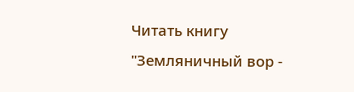Читать книгу "Земляничный вор -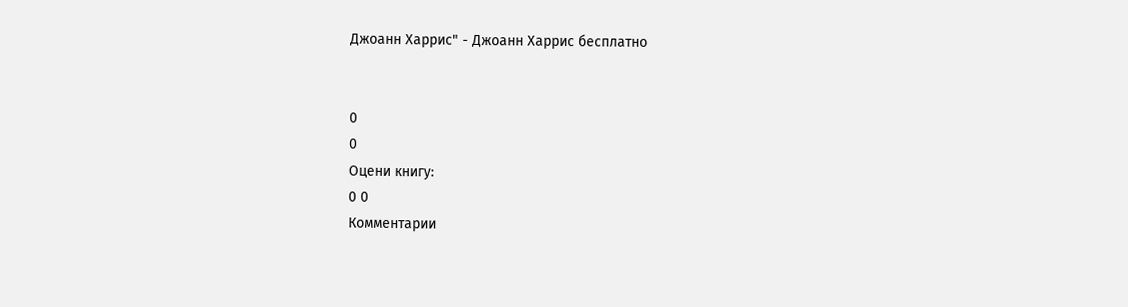Джоанн Харрис" - Джоанн Харрис бесплатно


0
0
Оцени книгу:
0 0
Комментарии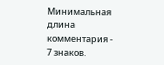Минимальная длина комментария - 7 знаков.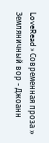LoveRead » Современная проза » Земляничный вор - Джоанн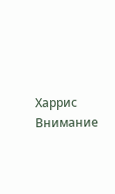Харрис
Внимание